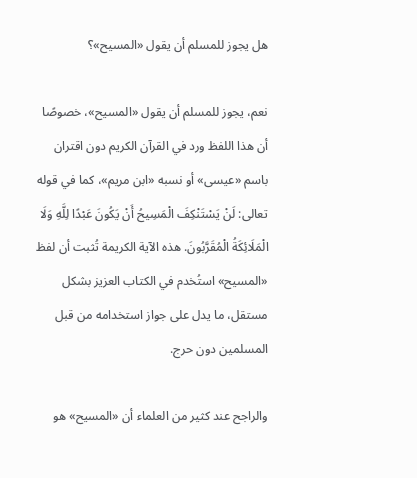هل يجوز للمسلم أن يقول «المسيح»؟

نعم، يجوز للمسلم أن يقول «المسيح»، خصوصًا أن هذا اللفظ ورد في القرآن الكريم دون اقتران باسم «عيسى» أو نسبه «ابن مريم»، كما في قوله تعالى: لَنْ يَسْتَنْكِفَ الْمَسِيحُ أَنْ يَكُونَ عَبْدًا لِلَّهِ وَلَا الْمَلَائِكَةُ الْمُقَرَّبُونَ. هذه الآية الكريمة تُثبت أن لفظ «المسيح» استُخدم في الكتاب العزيز بشكل مستقل، ما يدل على جواز استخدامه من قبل المسلمين دون حرج.

والراجح عند كثير من العلماء أن «المسيح» هو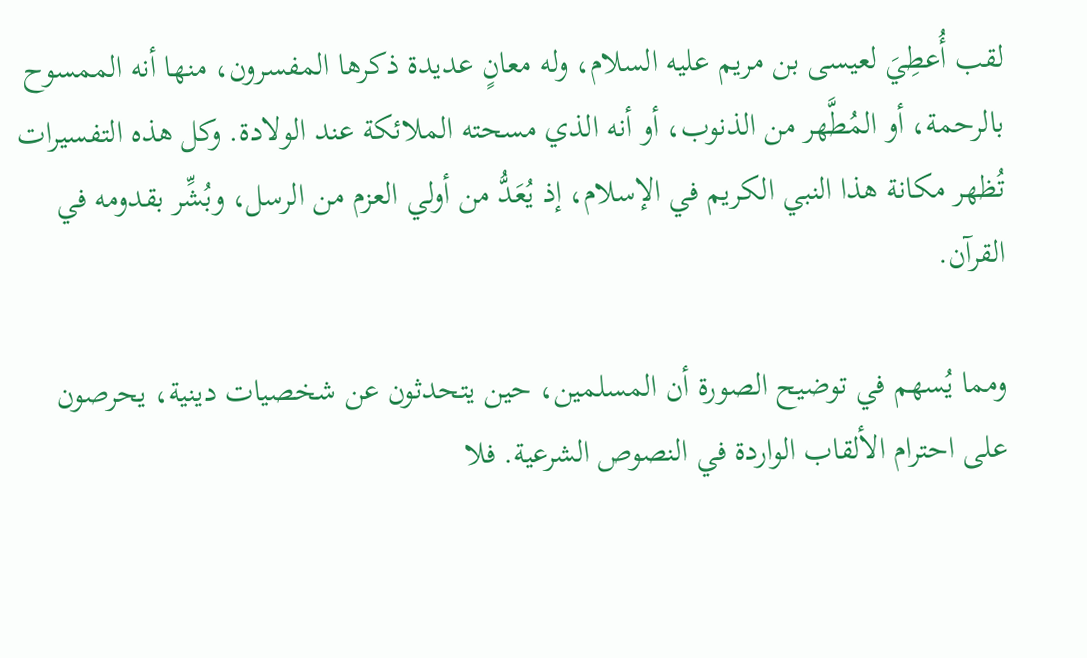لقب أُعطِيَ لعيسى بن مريم عليه السلام، وله معانٍ عديدة ذكرها المفسرون، منها أنه الممسوح بالرحمة، أو المُطَّهر من الذنوب، أو أنه الذي مسحته الملائكة عند الولادة. وكل هذه التفسيرات تُظهر مكانة هذا النبي الكريم في الإسلام، إذ يُعَدُّ من أولي العزم من الرسل، وبُشِّر بقدومه في القرآن.

ومما يُسهم في توضيح الصورة أن المسلمين، حين يتحدثون عن شخصيات دينية، يحرصون على احترام الألقاب الواردة في النصوص الشرعية. فلا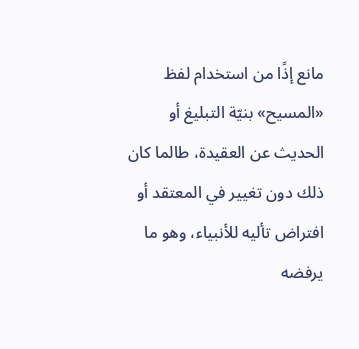مانع إذًا من استخدام لفظ «المسيح» بنيّة التبليغ أو الحديث عن العقيدة، طالما كان ذلك دون تغيير في المعتقد أو افتراض تأليه للأنبياء، وهو ما يرفضه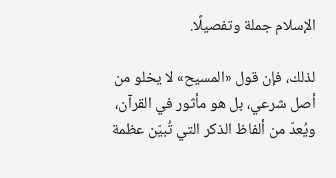الإسلام جملة وتفصيلًا.

لذلك، فإن قول «المسيح» لا يخلو من أصل شرعي، بل هو مأثور في القرآن، ويُعدّ من ألفاظ الذكر التي تُبيّن عظمة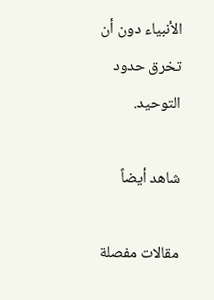الأنبياء دون أن تخرق حدود التوحيد.

شاهد أيضاً

مقالات مفصلة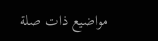مواضيع ذات صلة